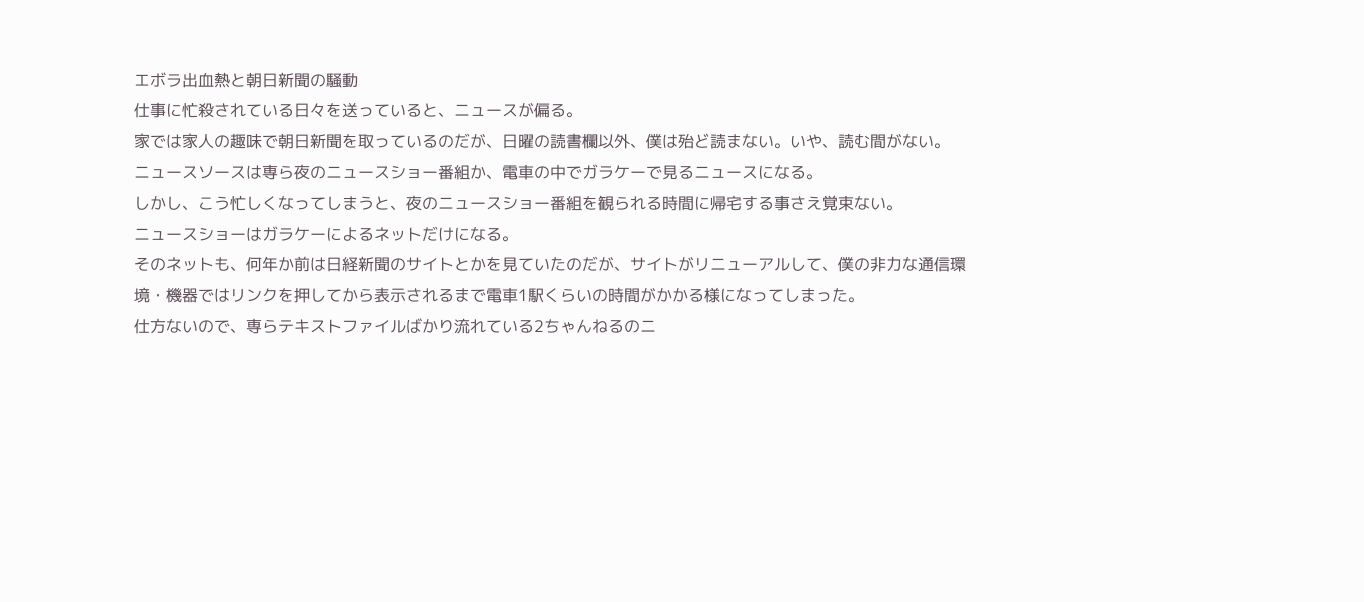エボラ出血熱と朝日新聞の騒動
仕事に忙殺されている日々を送っていると、ニュースが偏る。
家では家人の趣味で朝日新聞を取っているのだが、日曜の読書欄以外、僕は殆ど読まない。いや、読む間がない。
ニュースソースは専ら夜のニュースショー番組か、電車の中でガラケーで見るニュースになる。
しかし、こう忙しくなってしまうと、夜のニュースショー番組を観られる時間に帰宅する事さえ覚束ない。
ニュースショーはガラケーによるネットだけになる。
そのネットも、何年か前は日経新聞のサイトとかを見ていたのだが、サイトがリニューアルして、僕の非力な通信環境・機器ではリンクを押してから表示されるまで電車1駅くらいの時間がかかる様になってしまった。
仕方ないので、専らテキストファイルばかり流れている2ちゃんねるのニ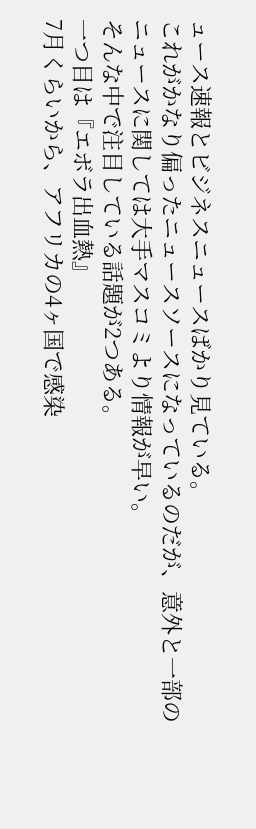ュース速報とビジネスニュースばかり見ている。
これがかなり偏ったニュースソースになっているのだが、意外と一部のニュースに関しては大手マスコミより情報が早い。
そんな中で注目している話題が2つある。
一つ目は『エボラ出血熱』
7月くらいから、アフリカの4ヶ国で感染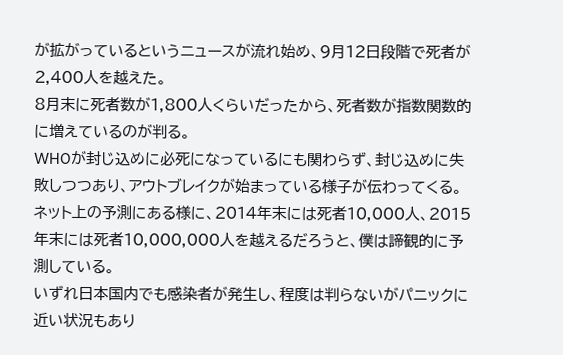が拡がっているというニュースが流れ始め、9月12日段階で死者が2,400人を越えた。
8月末に死者数が1,800人くらいだったから、死者数が指数関数的に増えているのが判る。
WHOが封じ込めに必死になっているにも関わらず、封じ込めに失敗しつつあり、アウトブレイクが始まっている様子が伝わってくる。
ネット上の予測にある様に、2014年末には死者10,000人、2015年末には死者10,000,000人を越えるだろうと、僕は諦観的に予測している。
いずれ日本国内でも感染者が発生し、程度は判らないがパニックに近い状況もあり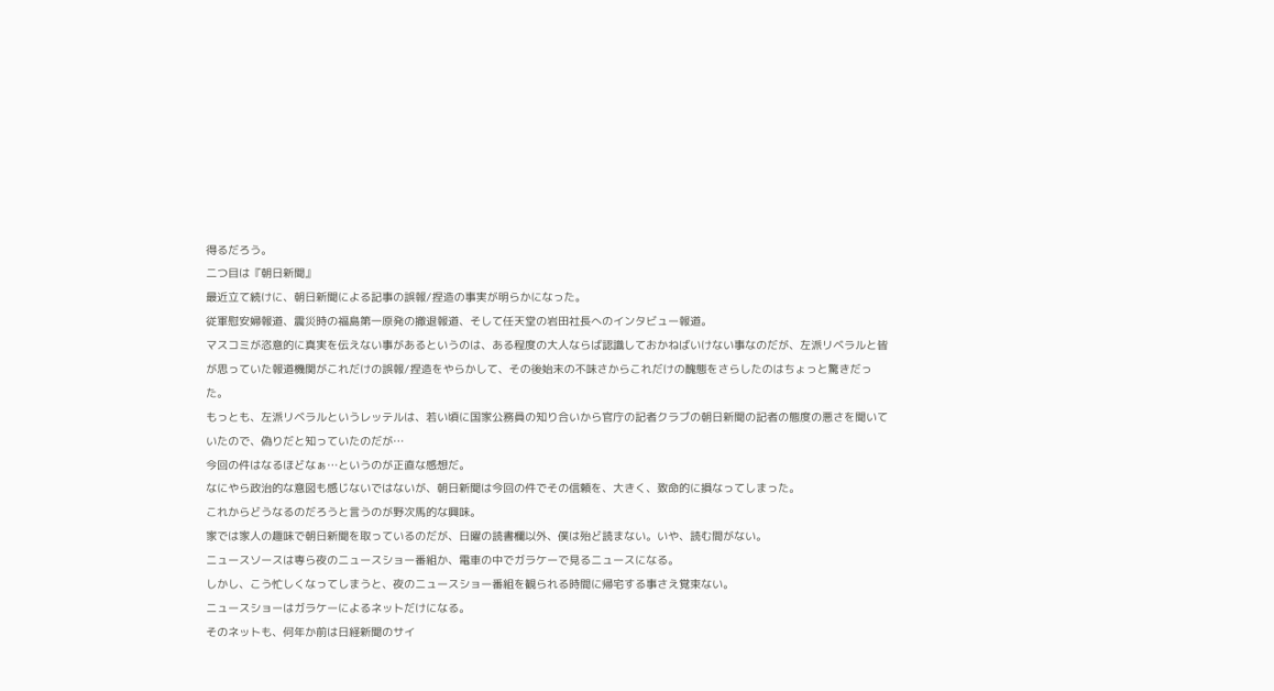得るだろう。
二つ目は『朝日新聞』
最近立て続けに、朝日新聞による記事の誤報/捏造の事実が明らかになった。
従軍慰安婦報道、震災時の福島第一原発の撤退報道、そして任天堂の岩田社長へのインタビュー報道。
マスコミが恣意的に真実を伝えない事があるというのは、ある程度の大人ならば認識しておかねばいけない事なのだが、左派リベラルと皆が思っていた報道機関がこれだけの誤報/捏造をやらかして、その後始末の不味さからこれだけの醜態をさらしたのはちょっと驚きだった。
もっとも、左派リベラルというレッテルは、若い頃に国家公務員の知り合いから官庁の記者クラブの朝日新聞の記者の態度の悪さを聞いていたので、偽りだと知っていたのだが…
今回の件はなるほどなぁ…というのが正直な感想だ。
なにやら政治的な意図も感じないではないが、朝日新聞は今回の件でその信頼を、大きく、致命的に損なってしまった。
これからどうなるのだろうと言うのが野次馬的な興味。
家では家人の趣味で朝日新聞を取っているのだが、日曜の読書欄以外、僕は殆ど読まない。いや、読む間がない。
ニュースソースは専ら夜のニュースショー番組か、電車の中でガラケーで見るニュースになる。
しかし、こう忙しくなってしまうと、夜のニュースショー番組を観られる時間に帰宅する事さえ覚束ない。
ニュースショーはガラケーによるネットだけになる。
そのネットも、何年か前は日経新聞のサイ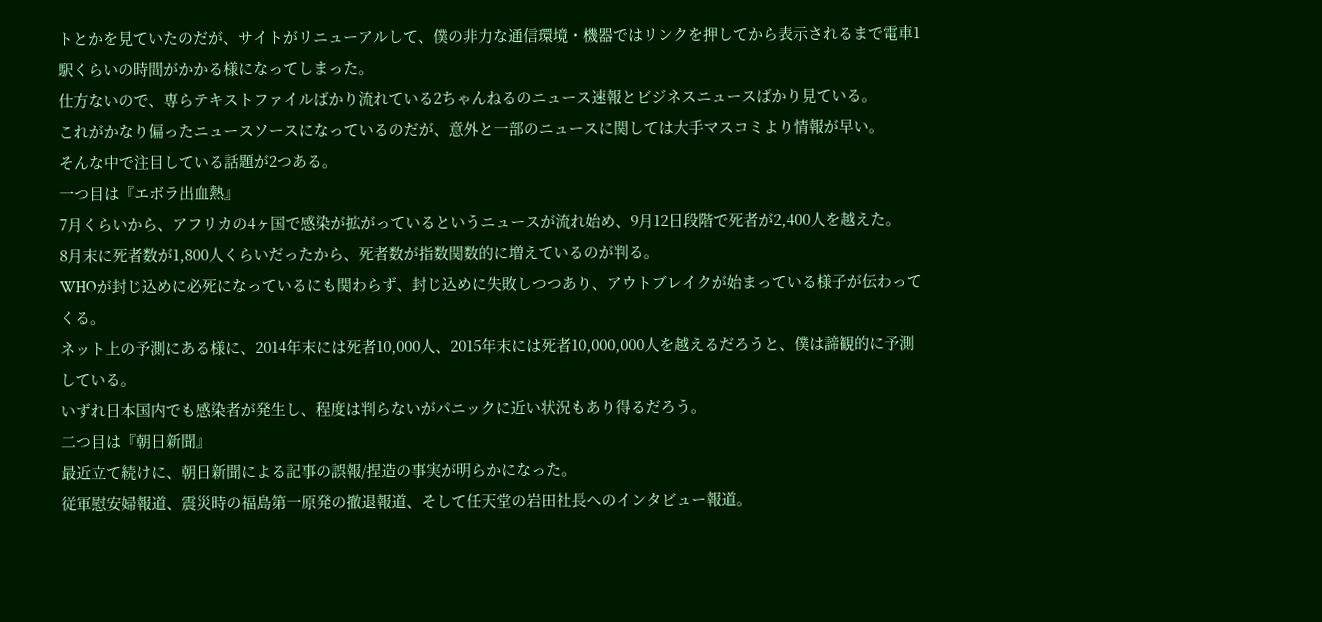トとかを見ていたのだが、サイトがリニューアルして、僕の非力な通信環境・機器ではリンクを押してから表示されるまで電車1駅くらいの時間がかかる様になってしまった。
仕方ないので、専らテキストファイルばかり流れている2ちゃんねるのニュース速報とビジネスニュースばかり見ている。
これがかなり偏ったニュースソースになっているのだが、意外と一部のニュースに関しては大手マスコミより情報が早い。
そんな中で注目している話題が2つある。
一つ目は『エボラ出血熱』
7月くらいから、アフリカの4ヶ国で感染が拡がっているというニュースが流れ始め、9月12日段階で死者が2,400人を越えた。
8月末に死者数が1,800人くらいだったから、死者数が指数関数的に増えているのが判る。
WHOが封じ込めに必死になっているにも関わらず、封じ込めに失敗しつつあり、アウトブレイクが始まっている様子が伝わってくる。
ネット上の予測にある様に、2014年末には死者10,000人、2015年末には死者10,000,000人を越えるだろうと、僕は諦観的に予測している。
いずれ日本国内でも感染者が発生し、程度は判らないがパニックに近い状況もあり得るだろう。
二つ目は『朝日新聞』
最近立て続けに、朝日新聞による記事の誤報/捏造の事実が明らかになった。
従軍慰安婦報道、震災時の福島第一原発の撤退報道、そして任天堂の岩田社長へのインタビュー報道。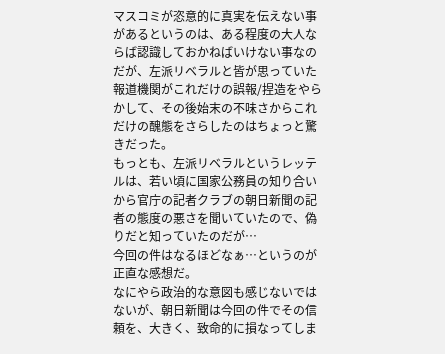マスコミが恣意的に真実を伝えない事があるというのは、ある程度の大人ならば認識しておかねばいけない事なのだが、左派リベラルと皆が思っていた報道機関がこれだけの誤報/捏造をやらかして、その後始末の不味さからこれだけの醜態をさらしたのはちょっと驚きだった。
もっとも、左派リベラルというレッテルは、若い頃に国家公務員の知り合いから官庁の記者クラブの朝日新聞の記者の態度の悪さを聞いていたので、偽りだと知っていたのだが…
今回の件はなるほどなぁ…というのが正直な感想だ。
なにやら政治的な意図も感じないではないが、朝日新聞は今回の件でその信頼を、大きく、致命的に損なってしま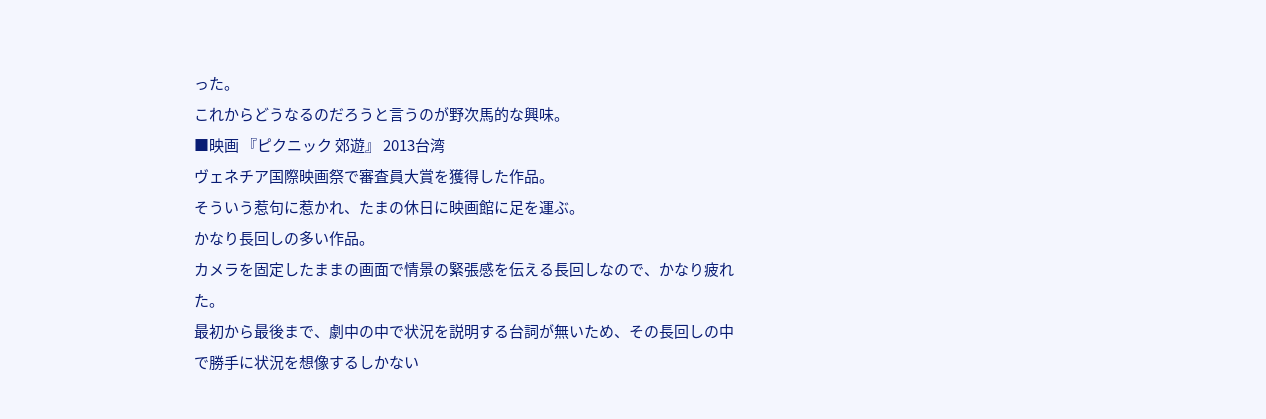った。
これからどうなるのだろうと言うのが野次馬的な興味。
■映画 『ピクニック 郊遊』 2013台湾
ヴェネチア国際映画祭で審査員大賞を獲得した作品。
そういう惹句に惹かれ、たまの休日に映画館に足を運ぶ。
かなり長回しの多い作品。
カメラを固定したままの画面で情景の緊張感を伝える長回しなので、かなり疲れた。
最初から最後まで、劇中の中で状況を説明する台詞が無いため、その長回しの中で勝手に状況を想像するしかない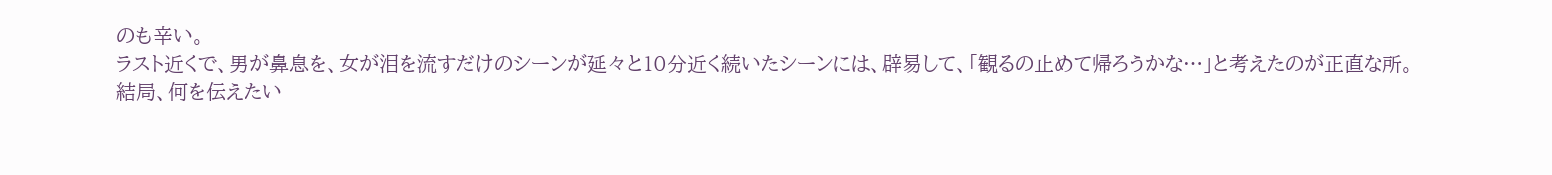のも辛い。
ラスト近くで、男が鼻息を、女が泪を流すだけのシーンが延々と10分近く続いたシーンには、辟易して、「観るの止めて帰ろうかな…」と考えたのが正直な所。
結局、何を伝えたい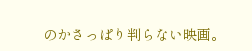のかさっぱり判らない映画。